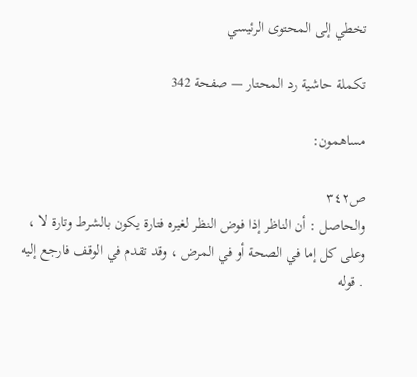تخطي إلى المحتوى الرئيسي

تكملة حاشية رد المحتار — صفحة 342

مساهمون:

ص٣٤٢
والحاصل : أن الناظر إذا فوض النظر لغيره فتارة يكون بالشرط وتارة لا ، وعلى كل إما في الصحة أو في المرض ، وقد تقدم في الوقف فارجع إليه . قوله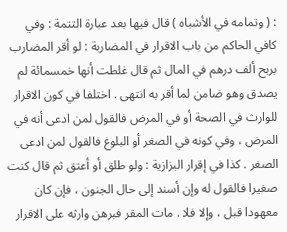: ( وتمامه في الأشباه ) قال فيها بعد عبارة التتمة : وفي كافي الحاكم من باب الاقرار في المضاربة : لو أقر المضارب بربح ألف درهم في المال ثم قال غلطت أنها خمسمائة لم يصدق وهو ضامن لما أقر به انتهى . اختلفا في كون الاقرار للوارث في الصحة أو في المرض فالقول لمن ادعى أنه في المرض ، وفي كونه في الصغر أو البلوغ فالقول لمن ادعى الصغر . كذا في إقرار البزازية : ولو طلق أو أعتق ثم قال كنت صغيرا فالقول له وإن أسند إلى حال الجنون ، فإن كان معهودا قبل ، وإلا فلا . مات المقر فبرهن وارثه على الاقرار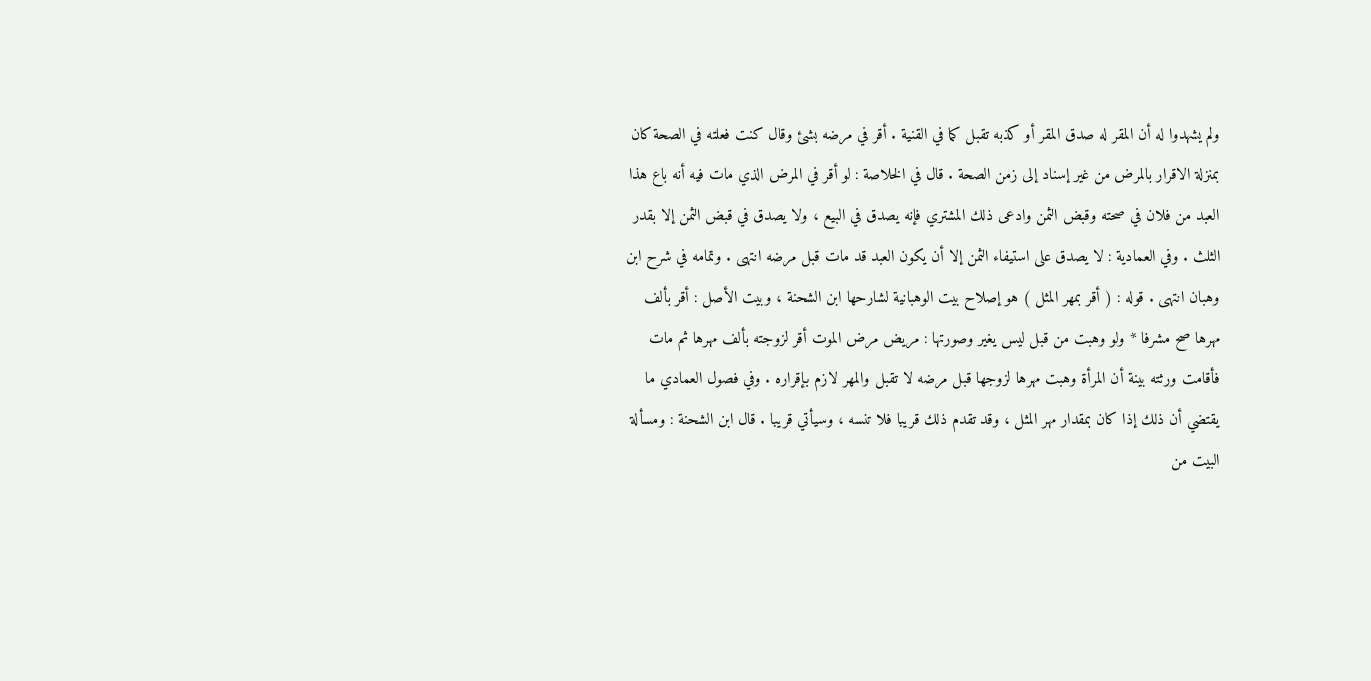ولم يشهدوا له أن المقر له صدق المقر أو كذبه تقبل كما في القنية . أقر في مرضه بشئ وقال كنت فعلته في الصحة كان بمنزلة الاقرار بالمرض من غير إسناد إلى زمن الصحة . قال في الخلاصة : لو أقر في المرض الذي مات فيه أنه باع هذا العبد من فلان في صحته وقبض الثمن وادعى ذلك المشتري فإنه يصدق في البيع ، ولا يصدق في قبض الثمن إلا بقدر الثلث . وفي العمادية : لا يصدق على استيفاء الثمن إلا أن يكون العبد قد مات قبل مرضه انتهى . وتمامه في شرح ابن وهبان انتهى . قوله : ( أقر بمهر المثل ) هو إصلاح بيت الوهبانية لشارحها ابن الشحنة ، وبيت الأصل : أقر بألف مهرها صح مشرفا * ولو وهبت من قبل ليس يغير وصورتها : مريض مرض الموت أقر لزوجته بألف مهرها ثم مات فأقامت ورثته بينة أن المرأة وهبت مهرها لزوجها قبل مرضه لا تقبل والمهر لازم بإقراره . وفي فصول العمادي ما يقتضي أن ذلك إذا كان بمقدار مهر المثل ، وقد تقدم ذلك قريبا فلا تنسه ، وسيأتي قريبا . قال ابن الشحنة : ومسألة البيت من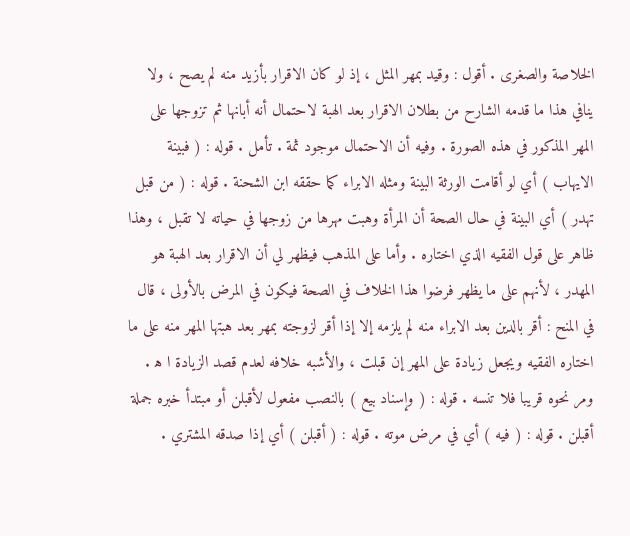الخلاصة والصغرى . أقول : وقيد بمهر المثل ، إذ لو كان الاقرار بأزيد منه لم يصح ، ولا ينافي هذا ما قدمه الشارح من بطلان الاقرار بعد الهبة لاحتمال أنه أبانها ثم تزوجها على المهر المذكور في هذه الصورة . وفيه أن الاحتمال موجود ثمة . تأمل . قوله : ( فبينة الايهاب ) أي لو أقامت الورثة البينة ومثله الابراء كما حققه ابن الشحنة . قوله : ( من قبل تهدر ) أي البينة في حال الصحة أن المرأة وهبت مهرها من زوجها في حياته لا تقبل ، وهذا ظاهر على قول الفقيه الذي اختاره . وأما على المذهب فيظهر لي أن الاقرار بعد الهبة هو المهدر ، لأنهم على ما يظهر فرضوا هذا الخلاف في الصحة فيكون في المرض بالأولى ، قال في المنح : أقر بالدين بعد الابراء منه لم يلزمه إلا إذا أقر لزوجته بمهر بعد هبتها المهر منه على ما اختاره الفقيه ويجعل زيادة على المهر إن قبلت ، والأشبه خلافه لعدم قصد الزيادة ا ه‍ . ومر نحوه قريبا فلا تنسه . قوله : ( وإسناد بيع ) بالنصب مفعول لأقبلن أو مبتدأ خبره جملة أقبلن . قوله : ( فيه ) أي في مرض موته . قوله : ( أقبلن ) أي إذا صدقه المشتري .